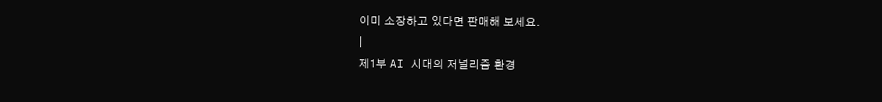이미 소장하고 있다면 판매해 보세요.
|
제1부 AI 시대의 저널리즘 환경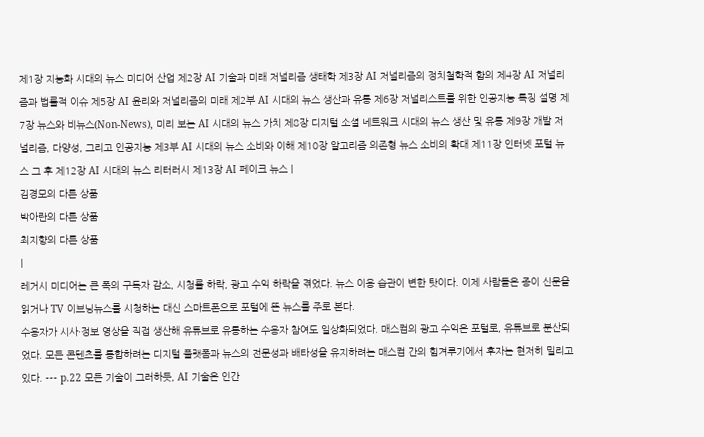제1장 지능화 시대의 뉴스 미디어 산업 제2장 AI 기술과 미래 저널리즘 생태학 제3장 AI 저널리즘의 정치철학적 함의 제4장 AI 저널리즘과 법률적 이슈 제5장 AI 윤리와 저널리즘의 미래 제2부 AI 시대의 뉴스 생산과 유통 제6장 저널리스트를 위한 인공지능 특징 설명 제7장 뉴스와 비뉴스(Non-News), 미리 보는 AI 시대의 뉴스 가치 제8장 디지털 소셜 네트워크 시대의 뉴스 생산 및 유통 제9장 개발 저널리즘, 다양성, 그리고 인공지능 제3부 AI 시대의 뉴스 소비와 이해 제10장 알고리즘 의존형 뉴스 소비의 확대 제11장 인터넷 포털 뉴스 그 후 제12장 AI 시대의 뉴스 리터러시 제13장 AI 페이크 뉴스 |
김경모의 다른 상품
박아란의 다른 상품
최지향의 다른 상품
|
레거시 미디어는 큰 폭의 구독자 감소, 시청률 하락, 광고 수익 하락을 겪었다. 뉴스 이용 습관이 변한 탓이다. 이제 사람들은 종이 신문을 읽거나 TV 이브닝뉴스를 시청하는 대신 스마트폰으로 포털에 뜬 뉴스를 주로 본다.
수용자가 시사·정보 영상을 직접 생산해 유튜브로 유통하는 수용자 참여도 일상화되었다. 매스컴의 광고 수익은 포털로, 유튜브로 분산되었다. 모든 콘텐츠를 통합하려는 디지털 플랫폼과 뉴스의 전문성과 배타성을 유지하려는 매스컴 간의 힘겨루기에서 후자는 현저히 밀리고 있다. --- p.22 모든 기술이 그러하듯, AI 기술은 인간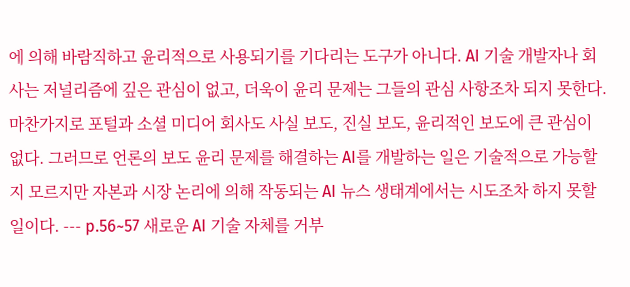에 의해 바람직하고 윤리적으로 사용되기를 기다리는 도구가 아니다. AI 기술 개발자나 회사는 저널리즘에 깊은 관심이 없고, 더욱이 윤리 문제는 그들의 관심 사항조차 되지 못한다. 마찬가지로 포털과 소셜 미디어 회사도 사실 보도, 진실 보도, 윤리적인 보도에 큰 관심이 없다. 그러므로 언론의 보도 윤리 문제를 해결하는 AI를 개발하는 일은 기술적으로 가능할지 모르지만 자본과 시장 논리에 의해 작동되는 AI 뉴스 생태계에서는 시도조차 하지 못할 일이다. --- p.56~57 새로운 AI 기술 자체를 거부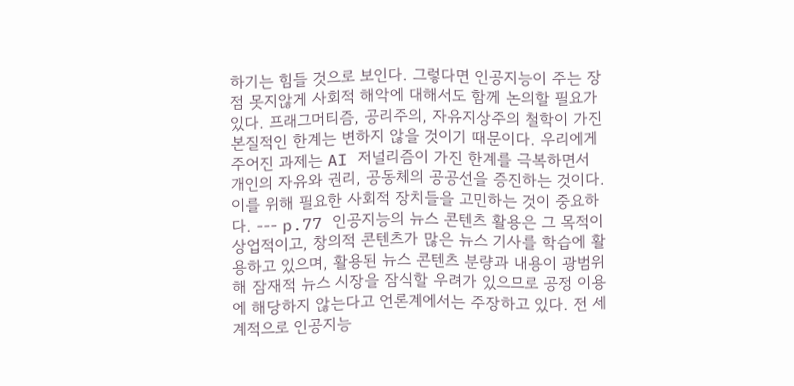하기는 힘들 것으로 보인다. 그렇다면 인공지능이 주는 장점 못지않게 사회적 해악에 대해서도 함께 논의할 필요가 있다. 프래그머티즘, 공리주의, 자유지상주의 철학이 가진 본질적인 한계는 변하지 않을 것이기 때문이다. 우리에게 주어진 과제는 AI 저널리즘이 가진 한계를 극복하면서 개인의 자유와 권리, 공동체의 공공선을 증진하는 것이다. 이를 위해 필요한 사회적 장치들을 고민하는 것이 중요하다. --- p.77 인공지능의 뉴스 콘텐츠 활용은 그 목적이 상업적이고, 창의적 콘텐츠가 많은 뉴스 기사를 학습에 활용하고 있으며, 활용된 뉴스 콘텐츠 분량과 내용이 광범위해 잠재적 뉴스 시장을 잠식할 우려가 있으므로 공정 이용에 해당하지 않는다고 언론계에서는 주장하고 있다. 전 세계적으로 인공지능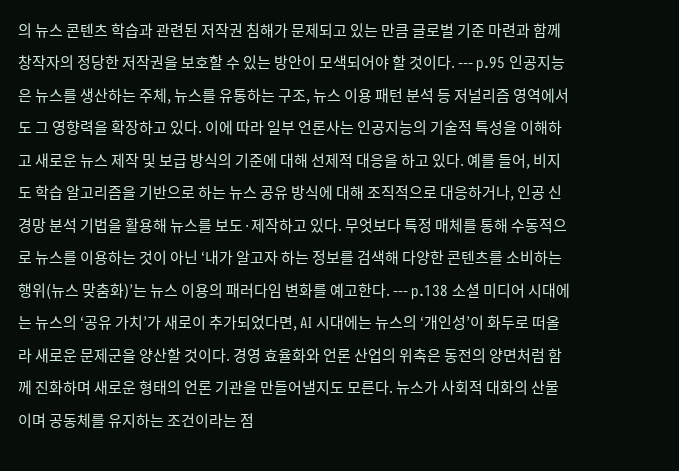의 뉴스 콘텐츠 학습과 관련된 저작권 침해가 문제되고 있는 만큼 글로벌 기준 마련과 함께 창작자의 정당한 저작권을 보호할 수 있는 방안이 모색되어야 할 것이다. --- p.95 인공지능은 뉴스를 생산하는 주체, 뉴스를 유통하는 구조, 뉴스 이용 패턴 분석 등 저널리즘 영역에서도 그 영향력을 확장하고 있다. 이에 따라 일부 언론사는 인공지능의 기술적 특성을 이해하고 새로운 뉴스 제작 및 보급 방식의 기준에 대해 선제적 대응을 하고 있다. 예를 들어, 비지도 학습 알고리즘을 기반으로 하는 뉴스 공유 방식에 대해 조직적으로 대응하거나, 인공 신경망 분석 기법을 활용해 뉴스를 보도·제작하고 있다. 무엇보다 특정 매체를 통해 수동적으로 뉴스를 이용하는 것이 아닌 ‘내가 알고자 하는 정보를 검색해 다양한 콘텐츠를 소비하는 행위(뉴스 맞춤화)’는 뉴스 이용의 패러다임 변화를 예고한다. --- p.138 소셜 미디어 시대에는 뉴스의 ‘공유 가치’가 새로이 추가되었다면, AI 시대에는 뉴스의 ‘개인성’이 화두로 떠올라 새로운 문제군을 양산할 것이다. 경영 효율화와 언론 산업의 위축은 동전의 양면처럼 함께 진화하며 새로운 형태의 언론 기관을 만들어낼지도 모른다. 뉴스가 사회적 대화의 산물이며 공동체를 유지하는 조건이라는 점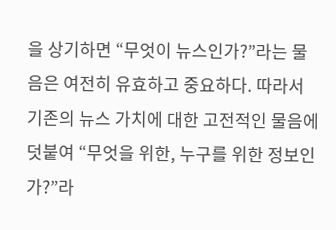을 상기하면 “무엇이 뉴스인가?”라는 물음은 여전히 유효하고 중요하다. 따라서 기존의 뉴스 가치에 대한 고전적인 물음에 덧붙여 “무엇을 위한, 누구를 위한 정보인가?”라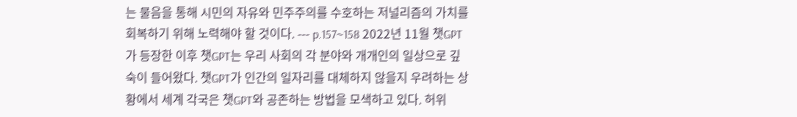는 물음을 통해 시민의 자유와 민주주의를 수호하는 저널리즘의 가치를 회복하기 위해 노력해야 할 것이다. --- p.157~158 2022년 11월 챗GPT가 등장한 이후 챗GPT는 우리 사회의 각 분야와 개개인의 일상으로 깊숙이 들어왔다. 챗GPT가 인간의 일자리를 대체하지 않을지 우려하는 상황에서 세계 각국은 챗GPT와 공존하는 방법을 모색하고 있다. 허위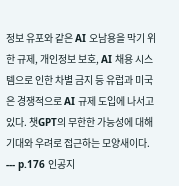정보 유포와 같은 AI 오남용을 막기 위한 규제, 개인정보 보호, AI 채용 시스템으로 인한 차별 금지 등 유럽과 미국은 경쟁적으로 AI 규제 도입에 나서고 있다. 챗GPT의 무한한 가능성에 대해 기대와 우려로 접근하는 모양새이다. --- p.176 인공지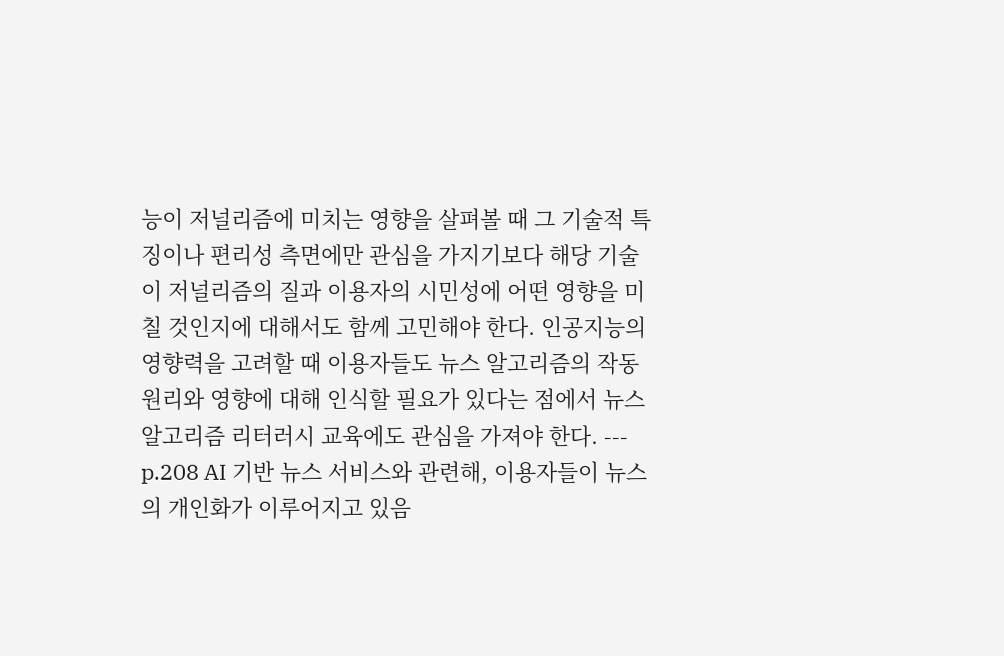능이 저널리즘에 미치는 영향을 살펴볼 때 그 기술적 특징이나 편리성 측면에만 관심을 가지기보다 해당 기술이 저널리즘의 질과 이용자의 시민성에 어떤 영향을 미칠 것인지에 대해서도 함께 고민해야 한다. 인공지능의 영향력을 고려할 때 이용자들도 뉴스 알고리즘의 작동 원리와 영향에 대해 인식할 필요가 있다는 점에서 뉴스 알고리즘 리터러시 교육에도 관심을 가져야 한다. --- p.208 AI 기반 뉴스 서비스와 관련해, 이용자들이 뉴스의 개인화가 이루어지고 있음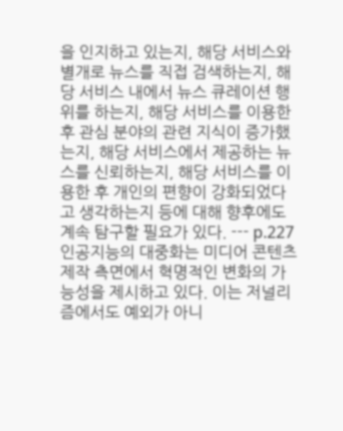을 인지하고 있는지, 해당 서비스와 별개로 뉴스를 직접 검색하는지, 해당 서비스 내에서 뉴스 큐레이션 행위를 하는지, 해당 서비스를 이용한 후 관심 분야의 관련 지식이 증가했는지, 해당 서비스에서 제공하는 뉴스를 신뢰하는지, 해당 서비스를 이용한 후 개인의 편향이 강화되었다고 생각하는지 등에 대해 향후에도 계속 탐구할 필요가 있다. --- p.227 인공지능의 대중화는 미디어 콘텐츠 제작 측면에서 혁명적인 변화의 가능성을 제시하고 있다. 이는 저널리즘에서도 예외가 아니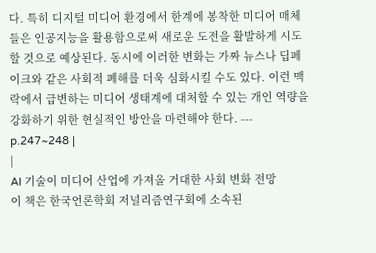다. 특히 디지털 미디어 환경에서 한계에 봉착한 미디어 매체들은 인공지능을 활용함으로써 새로운 도전을 활발하게 시도할 것으로 예상된다. 동시에 이러한 변화는 가짜 뉴스나 딥페이크와 같은 사회적 폐해를 더욱 심화시킬 수도 있다. 이런 맥락에서 급변하는 미디어 생태계에 대처할 수 있는 개인 역량을 강화하기 위한 현실적인 방안을 마련해야 한다. --- p.247~248 |
|
AI 기술이 미디어 산업에 가져올 거대한 사회 변화 전망
이 책은 한국언론학회 저널리즘연구회에 소속된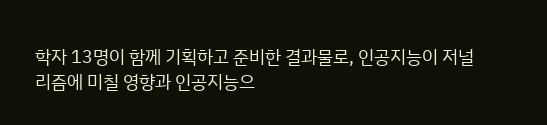학자 13명이 함께 기획하고 준비한 결과물로, 인공지능이 저널리즘에 미칠 영향과 인공지능으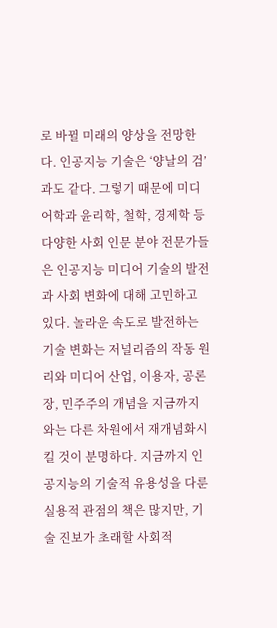로 바뀔 미래의 양상을 전망한다. 인공지능 기술은 ‘양날의 검’과도 같다. 그렇기 때문에 미디어학과 윤리학, 철학, 경제학 등 다양한 사회 인문 분야 전문가들은 인공지능 미디어 기술의 발전과 사회 변화에 대해 고민하고 있다. 놀라운 속도로 발전하는 기술 변화는 저널리즘의 작동 원리와 미디어 산업, 이용자, 공론장, 민주주의 개념을 지금까지와는 다른 차원에서 재개념화시킬 것이 분명하다. 지금까지 인공지능의 기술적 유용성을 다룬 실용적 관점의 책은 많지만, 기술 진보가 초래할 사회적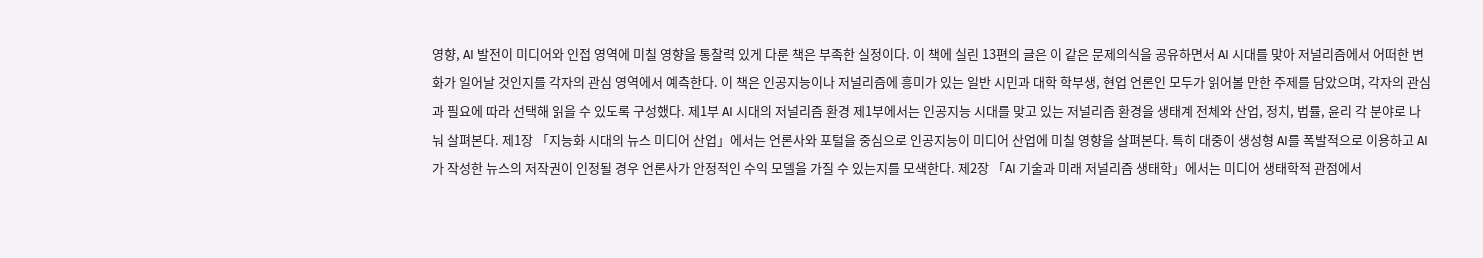영향, AI 발전이 미디어와 인접 영역에 미칠 영향을 통찰력 있게 다룬 책은 부족한 실정이다. 이 책에 실린 13편의 글은 이 같은 문제의식을 공유하면서 AI 시대를 맞아 저널리즘에서 어떠한 변화가 일어날 것인지를 각자의 관심 영역에서 예측한다. 이 책은 인공지능이나 저널리즘에 흥미가 있는 일반 시민과 대학 학부생, 현업 언론인 모두가 읽어볼 만한 주제를 담았으며, 각자의 관심과 필요에 따라 선택해 읽을 수 있도록 구성했다. 제1부 AI 시대의 저널리즘 환경 제1부에서는 인공지능 시대를 맞고 있는 저널리즘 환경을 생태계 전체와 산업, 정치, 법률, 윤리 각 분야로 나눠 살펴본다. 제1장 「지능화 시대의 뉴스 미디어 산업」에서는 언론사와 포털을 중심으로 인공지능이 미디어 산업에 미칠 영향을 살펴본다. 특히 대중이 생성형 AI를 폭발적으로 이용하고 AI가 작성한 뉴스의 저작권이 인정될 경우 언론사가 안정적인 수익 모델을 가질 수 있는지를 모색한다. 제2장 「AI 기술과 미래 저널리즘 생태학」에서는 미디어 생태학적 관점에서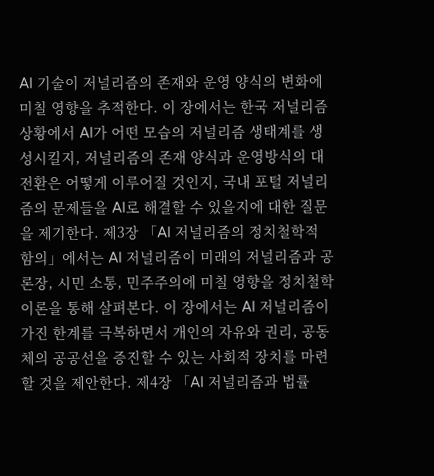AI 기술이 저널리즘의 존재와 운영 양식의 변화에 미칠 영향을 추적한다. 이 장에서는 한국 저널리즘 상황에서 AI가 어떤 모습의 저널리즘 생태계를 생성시킬지, 저널리즘의 존재 양식과 운영방식의 대전환은 어떻게 이루어질 것인지, 국내 포털 저널리즘의 문제들을 AI로 해결할 수 있을지에 대한 질문을 제기한다. 제3장 「AI 저널리즘의 정치철학적 함의」에서는 AI 저널리즘이 미래의 저널리즘과 공론장, 시민 소통, 민주주의에 미칠 영향을 정치철학 이론을 통해 살펴본다. 이 장에서는 AI 저널리즘이 가진 한계를 극복하면서 개인의 자유와 권리, 공동체의 공공선을 증진할 수 있는 사회적 장치를 마련할 것을 제안한다. 제4장 「AI 저널리즘과 법률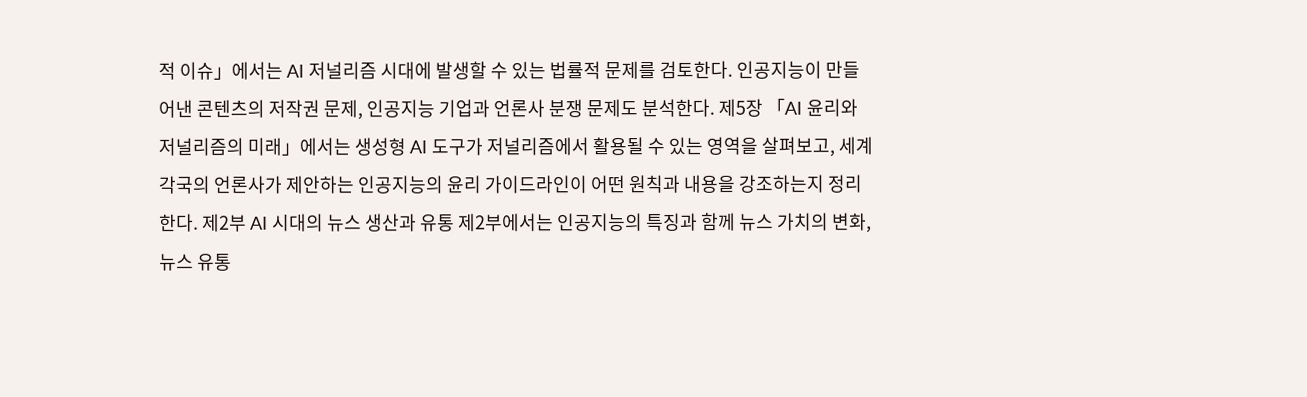적 이슈」에서는 AI 저널리즘 시대에 발생할 수 있는 법률적 문제를 검토한다. 인공지능이 만들어낸 콘텐츠의 저작권 문제, 인공지능 기업과 언론사 분쟁 문제도 분석한다. 제5장 「AI 윤리와 저널리즘의 미래」에서는 생성형 AI 도구가 저널리즘에서 활용될 수 있는 영역을 살펴보고, 세계 각국의 언론사가 제안하는 인공지능의 윤리 가이드라인이 어떤 원칙과 내용을 강조하는지 정리한다. 제2부 AI 시대의 뉴스 생산과 유통 제2부에서는 인공지능의 특징과 함께 뉴스 가치의 변화, 뉴스 유통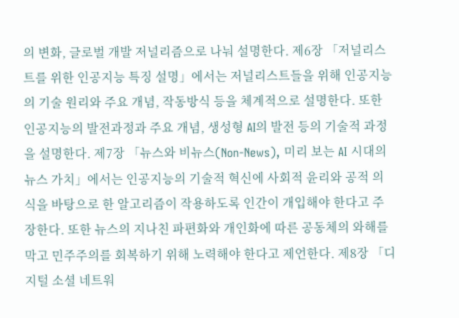의 변화, 글로벌 개발 저널리즘으로 나눠 설명한다. 제6장 「저널리스트를 위한 인공지능 특징 설명」에서는 저널리스트들을 위해 인공지능의 기술 원리와 주요 개념, 작동방식 등을 체계적으로 설명한다. 또한 인공지능의 발전과정과 주요 개념, 생성형 AI의 발전 등의 기술적 과정을 설명한다. 제7장 「뉴스와 비뉴스(Non-News), 미리 보는 AI 시대의 뉴스 가치」에서는 인공지능의 기술적 혁신에 사회적 윤리와 공적 의식을 바탕으로 한 알고리즘이 작용하도록 인간이 개입해야 한다고 주장한다. 또한 뉴스의 지나친 파편화와 개인화에 따른 공동체의 와해를 막고 민주주의를 회복하기 위해 노력해야 한다고 제언한다. 제8장 「디지털 소셜 네트워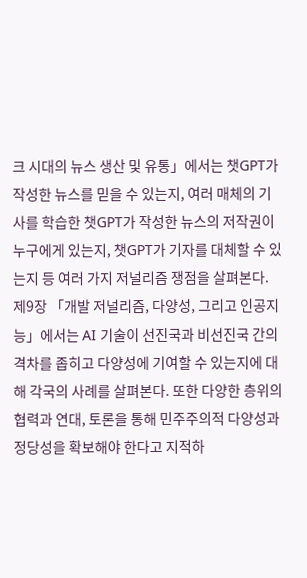크 시대의 뉴스 생산 및 유통」에서는 챗GPT가 작성한 뉴스를 믿을 수 있는지, 여러 매체의 기사를 학습한 챗GPT가 작성한 뉴스의 저작권이 누구에게 있는지, 챗GPT가 기자를 대체할 수 있는지 등 여러 가지 저널리즘 쟁점을 살펴본다. 제9장 「개발 저널리즘, 다양성, 그리고 인공지능」에서는 AI 기술이 선진국과 비선진국 간의 격차를 좁히고 다양성에 기여할 수 있는지에 대해 각국의 사례를 살펴본다. 또한 다양한 층위의 협력과 연대, 토론을 통해 민주주의적 다양성과 정당성을 확보해야 한다고 지적하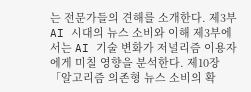는 전문가들의 견해를 소개한다. 제3부 AI 시대의 뉴스 소비와 이해 제3부에서는 AI 기술 변화가 저널리즘 이용자에게 미칠 영향을 분석한다. 제10장 「알고리즘 의존형 뉴스 소비의 확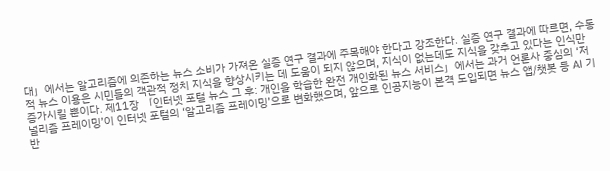대」에서는 알고리즘에 의존하는 뉴스 소비가 가져온 실증 연구 결과에 주목해야 한다고 강조한다. 실증 연구 결과에 따르면, 수동적 뉴스 이용은 시민들의 객관적 정치 지식을 향상시키는 데 도움이 되지 않으며, 지식이 없는데도 지식을 갖추고 있다는 인식만 증가시킬 뿐이다. 제11장 「인터넷 포털 뉴스 그 후: 개인을 학습한 완전 개인화된 뉴스 서비스」에서는 과거 언론사 중심의 ‘저널리즘 프레이밍’이 인터넷 포털의 ‘알고리즘 프레이밍’으로 변화했으며, 앞으로 인공지능이 본격 도입되면 뉴스 앱/챗봇 등 AI 기반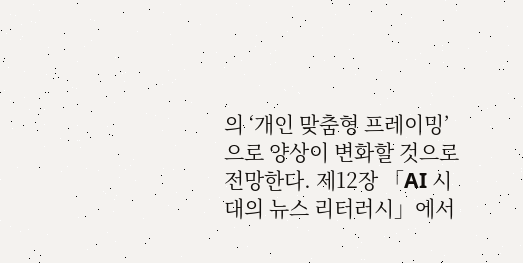의 ‘개인 맞춤형 프레이밍’으로 양상이 변화할 것으로 전망한다. 제12장 「AI 시대의 뉴스 리터러시」에서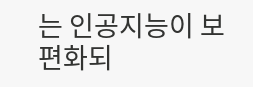는 인공지능이 보편화되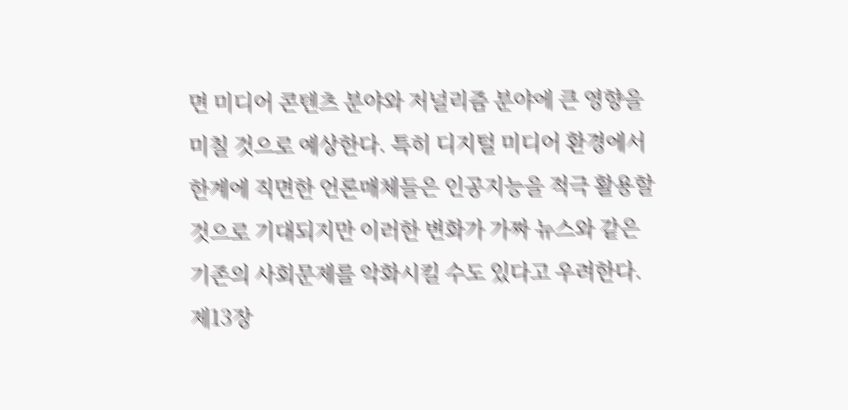면 미디어 콘텐츠 분야와 저널리즘 분야에 큰 영향을 미칠 것으로 예상한다. 특히 디지털 미디어 환경에서 한계에 직면한 언론매체들은 인공지능을 적극 활용할 것으로 기대되지만 이러한 변화가 가짜 뉴스와 같은 기존의 사회문제를 악화시킬 수도 있다고 우려한다. 제13장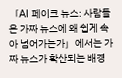「AI 페이크 뉴스: 사람들은 가짜 뉴스에 왜 쉽게 속아 넘어가는가」에서는 가짜 뉴스가 확산되는 배경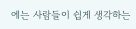에는 사람들이 쉽게 생각하는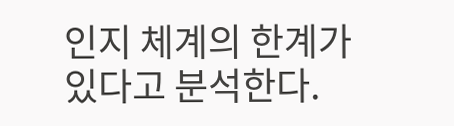인지 체계의 한계가 있다고 분석한다.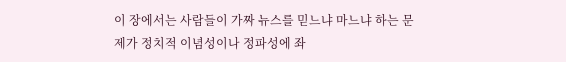이 장에서는 사람들이 가짜 뉴스를 믿느냐 마느냐 하는 문제가 정치적 이념성이나 정파성에 좌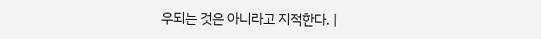우되는 것은 아니라고 지적한다. |